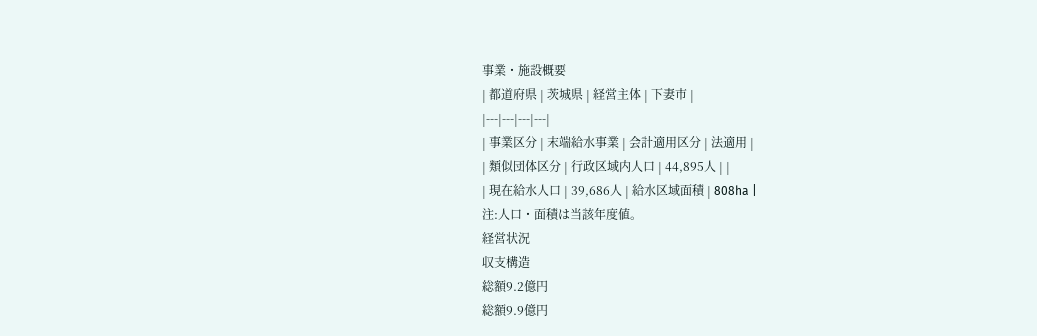事業・施設概要
| 都道府県 | 茨城県 | 経営主体 | 下妻市 |
|---|---|---|---|
| 事業区分 | 末端給水事業 | 会計適用区分 | 法適用 |
| 類似団体区分 | 行政区域内人口 | 44,895人 | |
| 現在給水人口 | 39,686人 | 給水区域面積 | 808ha |
注:人口・面積は当該年度値。
経営状況
収支構造
総額9.2億円
総額9.9億円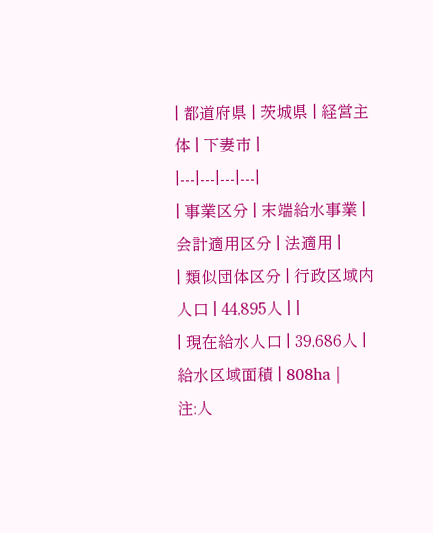| 都道府県 | 茨城県 | 経営主体 | 下妻市 |
|---|---|---|---|
| 事業区分 | 末端給水事業 | 会計適用区分 | 法適用 |
| 類似団体区分 | 行政区域内人口 | 44,895人 | |
| 現在給水人口 | 39,686人 | 給水区域面積 | 808ha |
注:人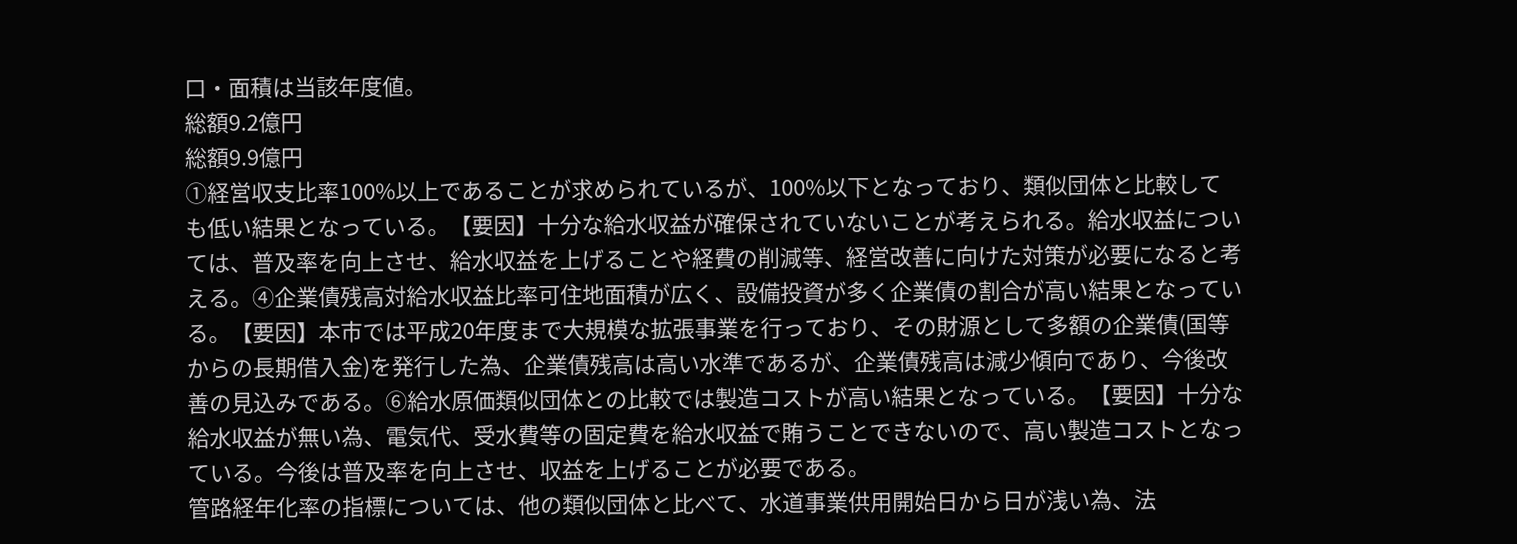口・面積は当該年度値。
総額9.2億円
総額9.9億円
①経営収支比率100%以上であることが求められているが、100%以下となっており、類似団体と比較しても低い結果となっている。【要因】十分な給水収益が確保されていないことが考えられる。給水収益については、普及率を向上させ、給水収益を上げることや経費の削減等、経営改善に向けた対策が必要になると考える。④企業債残高対給水収益比率可住地面積が広く、設備投資が多く企業債の割合が高い結果となっている。【要因】本市では平成20年度まで大規模な拡張事業を行っており、その財源として多額の企業債(国等からの長期借入金)を発行した為、企業債残高は高い水準であるが、企業債残高は減少傾向であり、今後改善の見込みである。⑥給水原価類似団体との比較では製造コストが高い結果となっている。【要因】十分な給水収益が無い為、電気代、受水費等の固定費を給水収益で賄うことできないので、高い製造コストとなっている。今後は普及率を向上させ、収益を上げることが必要である。
管路経年化率の指標については、他の類似団体と比べて、水道事業供用開始日から日が浅い為、法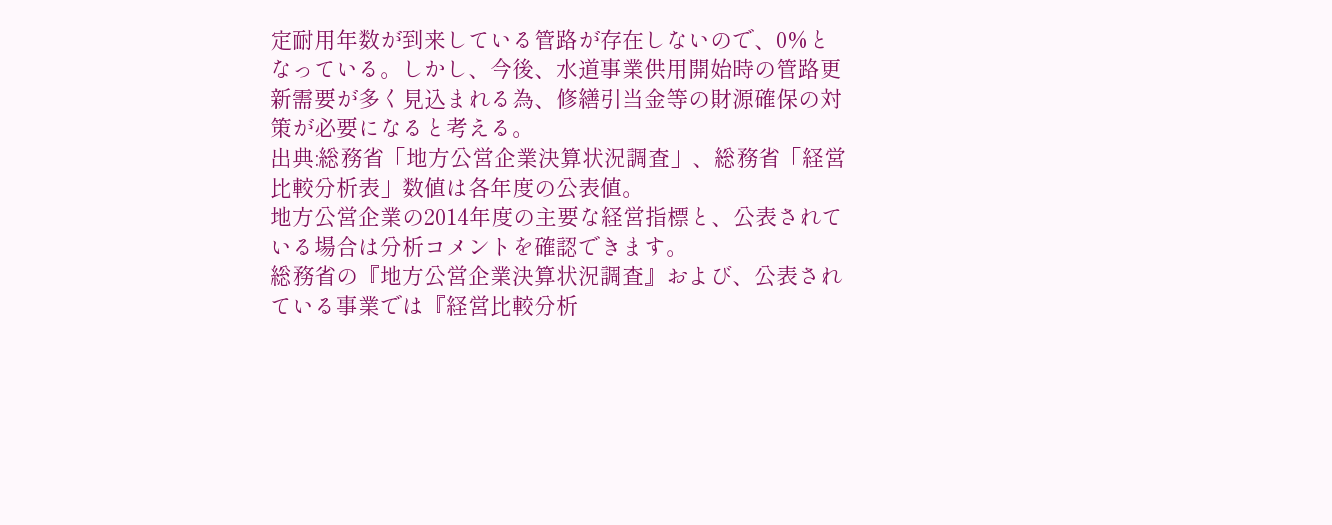定耐用年数が到来している管路が存在しないので、0%となっている。しかし、今後、水道事業供用開始時の管路更新需要が多く見込まれる為、修繕引当金等の財源確保の対策が必要になると考える。
出典:総務省「地方公営企業決算状況調査」、総務省「経営比較分析表」数値は各年度の公表値。
地方公営企業の2014年度の主要な経営指標と、公表されている場合は分析コメントを確認できます。
総務省の『地方公営企業決算状況調査』および、公表されている事業では『経営比較分析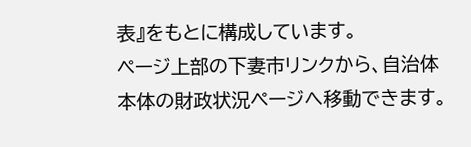表』をもとに構成しています。
ページ上部の下妻市リンクから、自治体本体の財政状況ページへ移動できます。